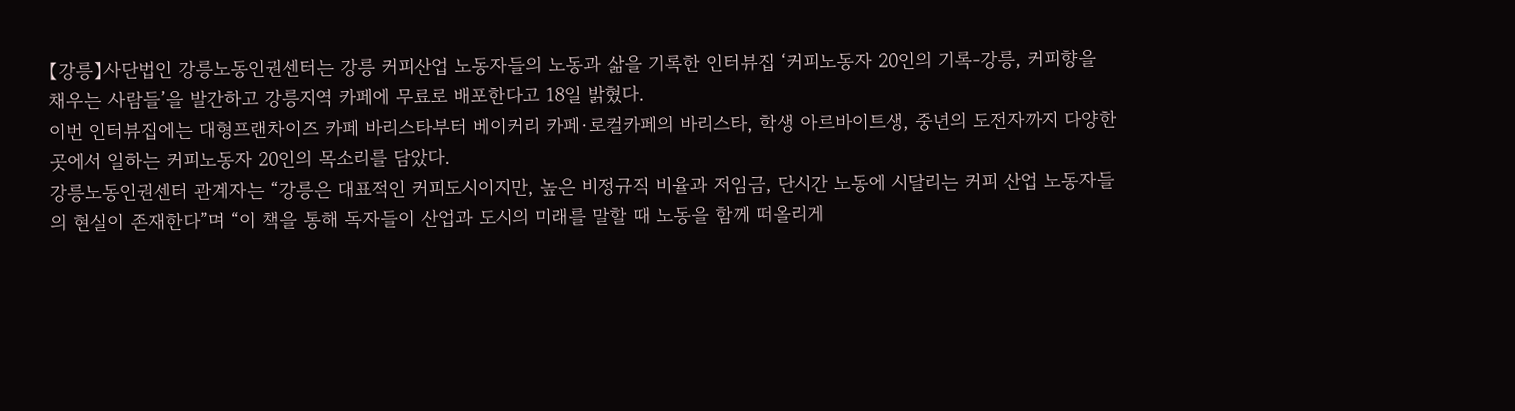【강릉】사단법인 강릉노동인권센터는 강릉 커피산업 노동자들의 노동과 삶을 기록한 인터뷰집 ‘커피노동자 20인의 기록-강릉, 커피향을 채우는 사람들’을 발간하고 강릉지역 카페에 무료로 배포한다고 18일 밝혔다.
이번 인터뷰집에는 대형프랜차이즈 카페 바리스타부터 베이커리 카페·로컬카페의 바리스타, 학생 아르바이트생, 중년의 도전자까지 다양한 곳에서 일하는 커피노동자 20인의 목소리를 담았다.
강릉노동인권센터 관계자는 “강릉은 대표적인 커피도시이지만, 높은 비정규직 비율과 저임금, 단시간 노동에 시달리는 커피 산업 노동자들의 현실이 존재한다”며 “이 책을 통해 독자들이 산업과 도시의 미래를 말할 때 노동을 함께 떠올리게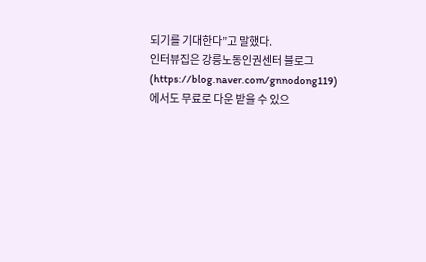되기를 기대한다”고 말했다.
인터뷰집은 강릉노동인권센터 블로그(https://blog.naver.com/gnnodong119)에서도 무료로 다운 받을 수 있으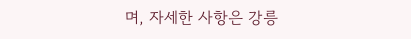며, 자세한 사항은 강릉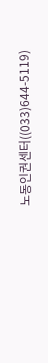노동인권센터((033)644-5119)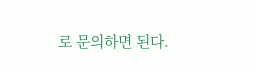로 문의하면 된다.